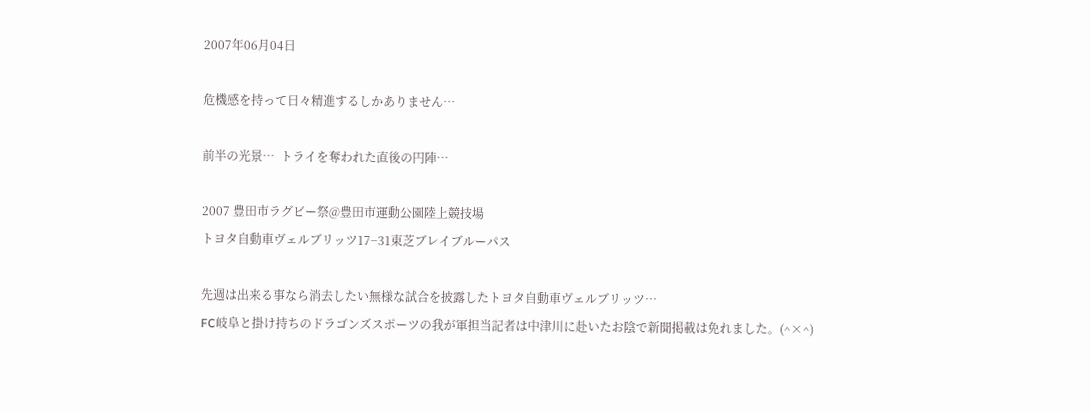2007年06月04日

危機感を持って日々精進するしかありません…

前半の光景…  トライを奪われた直後の円陣…

2007 豊田市ラグビー祭@豊田市運動公園陸上競技場
トヨタ自動車ヴェルブリッツ17−31東芝ブレイブルーパス

先週は出来る事なら消去したい無様な試合を披露したトヨタ自動車ヴェルブリッツ…
FC岐阜と掛け持ちのドラゴンズスポーツの我が軍担当記者は中津川に赴いたお陰で新聞掲載は免れました。(^×^)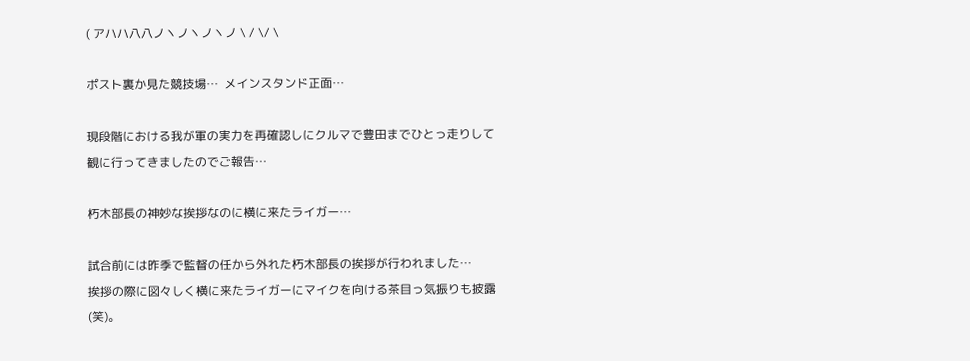( アハハ八八ノヽノヽノヽノ \ / \/ \

ポスト裏か見た競技場…  メインスタンド正面…

現段階における我が軍の実力を再確認しにクルマで豊田までひとっ走りして観に行ってきましたのでご報告…

朽木部長の神妙な挨拶なのに横に来たライガー…

試合前には昨季で監督の任から外れた朽木部長の挨拶が行われました…
挨拶の際に図々しく横に来たライガーにマイクを向ける茶目っ気振りも披露(笑)。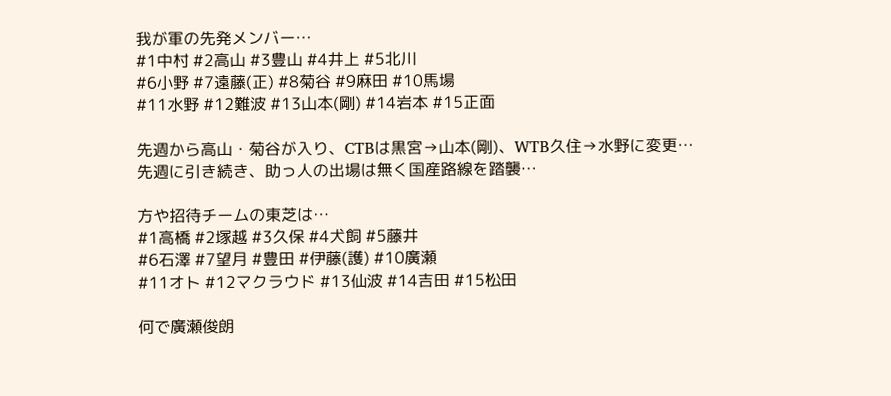我が軍の先発メンバー…
#1中村 #2高山 #3豊山 #4井上 #5北川
#6小野 #7遠藤(正) #8菊谷 #9麻田 #10馬場
#11水野 #12難波 #13山本(剛) #14岩本 #15正面

先週から高山・菊谷が入り、CTBは黒宮→山本(剛)、WTB久住→水野に変更…
先週に引き続き、助っ人の出場は無く国産路線を踏襲…

方や招待チームの東芝は…
#1高橋 #2塚越 #3久保 #4犬飼 #5藤井
#6石澤 #7望月 #豊田 #伊藤(護) #10廣瀬
#11オト #12マクラウド #13仙波 #14吉田 #15松田

何で廣瀬俊朗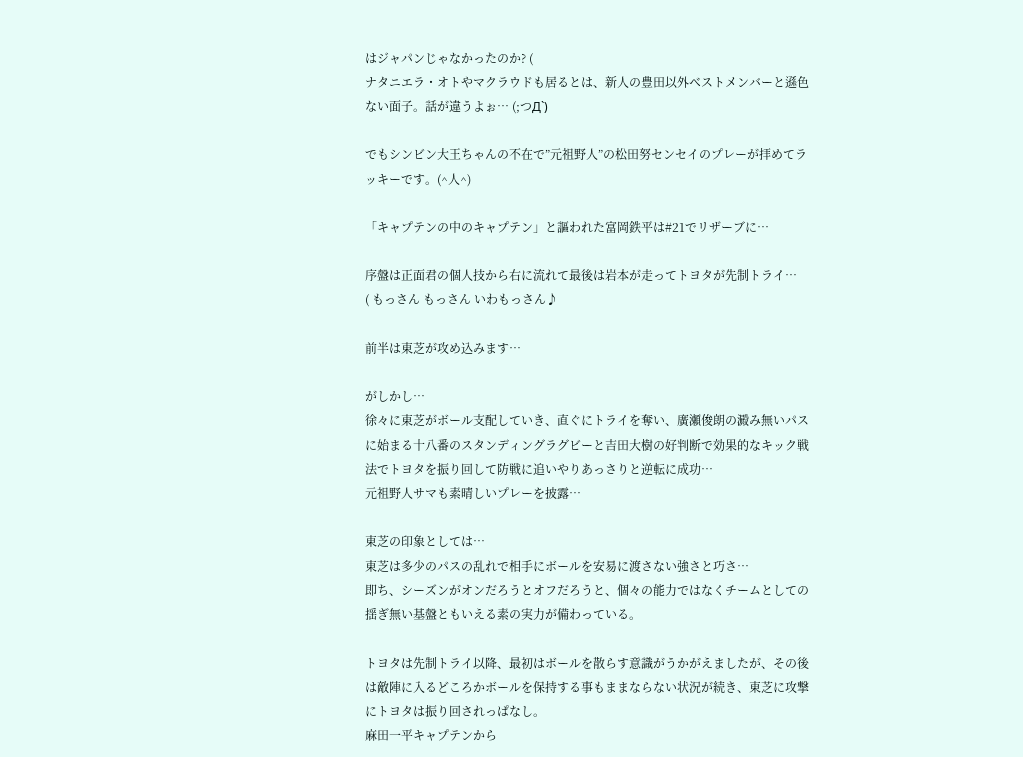はジャパンじゃなかったのか? (
ナタニエラ・オトやマクラウドも居るとは、新人の豊田以外ベストメンバーと遜色ない面子。話が違うよぉ… (;つД`)

でもシンビン大王ちゃんの不在で”元祖野人”の松田努センセイのプレーが拝めてラッキーです。(^人^)

「キャプテンの中のキャプテン」と謳われた富岡鉄平は#21でリザーブに…

序盤は正面君の個人技から右に流れて最後は岩本が走ってトヨタが先制トライ…
( もっさん もっさん いわもっさん♪

前半は東芝が攻め込みます…

がしかし…
徐々に東芝がボール支配していき、直ぐにトライを奪い、廣瀬俊朗の澱み無いパスに始まる十八番のスタンディングラグビーと吉田大樹の好判断で効果的なキック戦法でトヨタを振り回して防戦に追いやりあっさりと逆転に成功…
元祖野人サマも素晴しいプレーを披露…

東芝の印象としては…
東芝は多少のパスの乱れで相手にボールを安易に渡さない強さと巧さ…
即ち、シーズンがオンだろうとオフだろうと、個々の能力ではなくチームとしての揺ぎ無い基盤ともいえる素の実力が備わっている。

トヨタは先制トライ以降、最初はボールを散らす意識がうかがえましたが、その後は敵陣に入るどころかボールを保持する事もままならない状況が続き、東芝に攻撃にトヨタは振り回されっぱなし。
麻田一平キャプテンから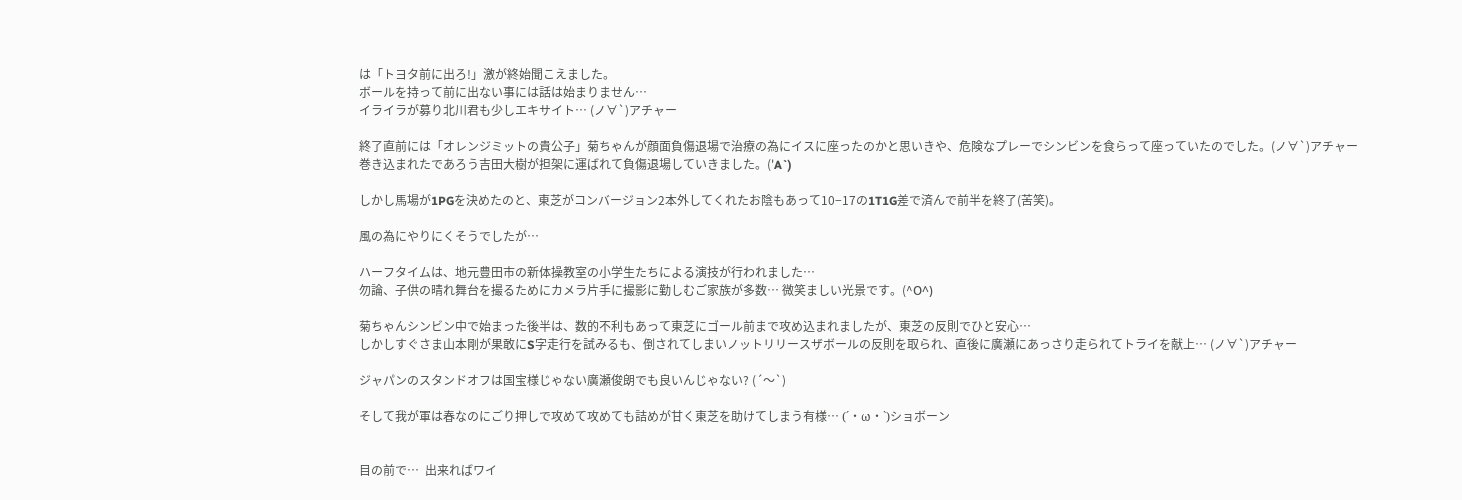は「トヨタ前に出ろ!」激が終始聞こえました。
ボールを持って前に出ない事には話は始まりません…
イライラが募り北川君も少しエキサイト… (ノ∀`)アチャー

終了直前には「オレンジミットの貴公子」菊ちゃんが顔面負傷退場で治療の為にイスに座ったのかと思いきや、危険なプレーでシンビンを食らって座っていたのでした。(ノ∀`)アチャー
巻き込まれたであろう吉田大樹が担架に運ばれて負傷退場していきました。('A`)

しかし馬場が1PGを決めたのと、東芝がコンバージョン2本外してくれたお陰もあって10−17の1T1G差で済んで前半を終了(苦笑)。

風の為にやりにくそうでしたが…

ハーフタイムは、地元豊田市の新体操教室の小学生たちによる演技が行われました…
勿論、子供の晴れ舞台を撮るためにカメラ片手に撮影に勤しむご家族が多数… 微笑ましい光景です。(^О^)

菊ちゃんシンビン中で始まった後半は、数的不利もあって東芝にゴール前まで攻め込まれましたが、東芝の反則でひと安心…
しかしすぐさま山本剛が果敢にS字走行を試みるも、倒されてしまいノットリリースザボールの反則を取られ、直後に廣瀬にあっさり走られてトライを献上… (ノ∀`)アチャー

ジャパンのスタンドオフは国宝様じゃない廣瀬俊朗でも良いんじゃない? (´〜`)

そして我が軍は春なのにごり押しで攻めて攻めても詰めが甘く東芝を助けてしまう有様… (´・ω・`)ショボーン


目の前で…  出来ればワイ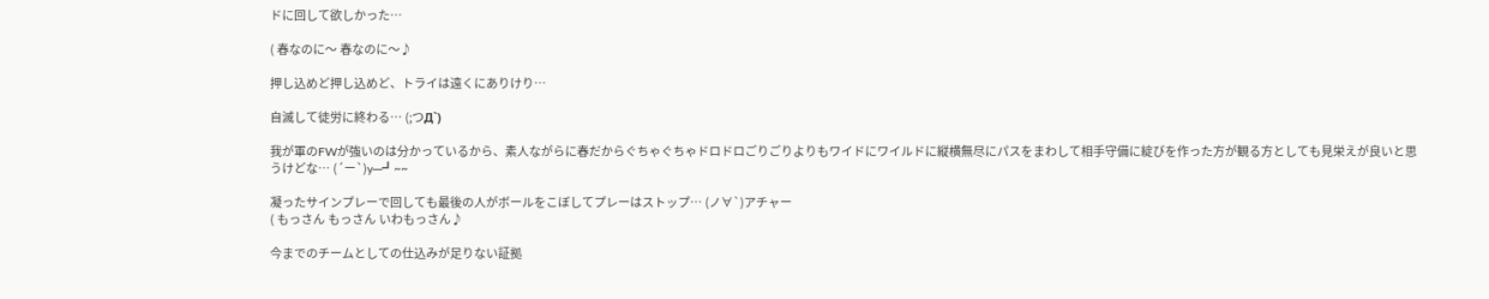ドに回して欲しかった…

( 春なのに〜 春なのに〜♪

押し込めど押し込めど、トライは遠くにありけり…

自滅して徒労に終わる… (;つД`)

我が軍のFWが強いのは分かっているから、素人ながらに春だからぐちゃぐちゃドロドロごりごりよりもワイドにワイルドに縦横無尽にパスをまわして相手守備に綻びを作った方が観る方としても見栄えが良いと思うけどな… (´ー`)y─┛~~

凝ったサインプレーで回しても最後の人がボールをこぼしてプレーはストップ… (ノ∀`)アチャー
( もっさん もっさん いわもっさん♪

今までのチームとしての仕込みが足りない証拠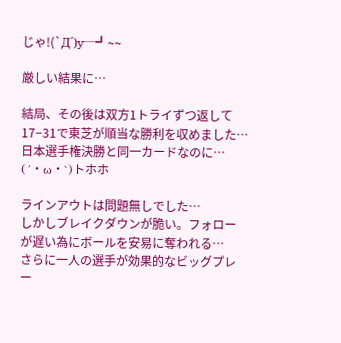じゃ!(`Д´)y─┛~~

厳しい結果に…

結局、その後は双方1トライずつ返して17−31で東芝が順当な勝利を収めました…
日本選手権決勝と同一カードなのに… (´・ω・`)トホホ

ラインアウトは問題無しでした…
しかしブレイクダウンが脆い。フォローが遅い為にボールを安易に奪われる…
さらに一人の選手が効果的なビッグプレー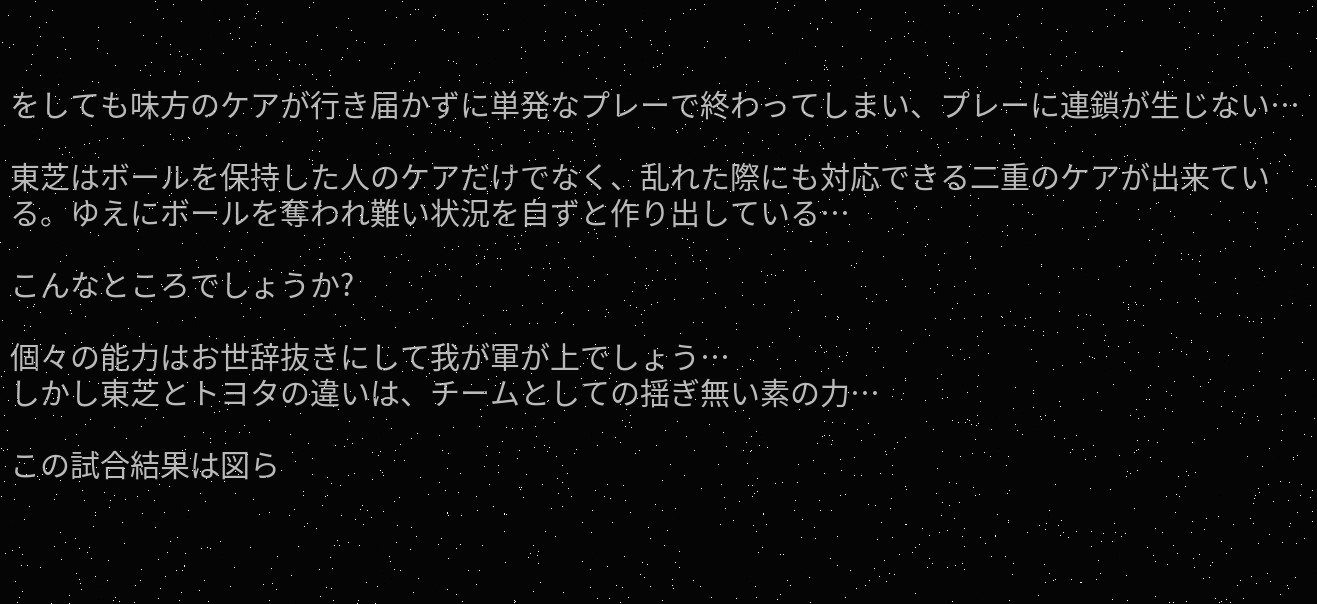をしても味方のケアが行き届かずに単発なプレーで終わってしまい、プレーに連鎖が生じない…

東芝はボールを保持した人のケアだけでなく、乱れた際にも対応できる二重のケアが出来ている。ゆえにボールを奪われ難い状況を自ずと作り出している…

こんなところでしょうか?

個々の能力はお世辞抜きにして我が軍が上でしょう…
しかし東芝とトヨタの違いは、チームとしての揺ぎ無い素の力…

この試合結果は図ら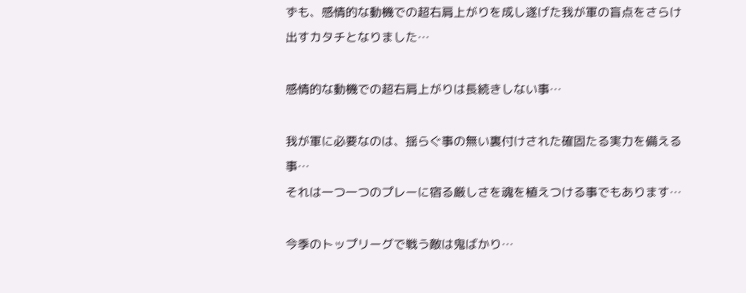ずも、感情的な動機での超右肩上がりを成し遂げた我が軍の盲点をさらけ出すカタチとなりました…

感情的な動機での超右肩上がりは長続きしない事…

我が軍に必要なのは、揺らぐ事の無い裏付けされた確固たる実力を備える事…
それは一つ一つのプレーに宿る厳しさを魂を植えつける事でもあります…

今季のトップリーグで戦う敵は鬼ばかり…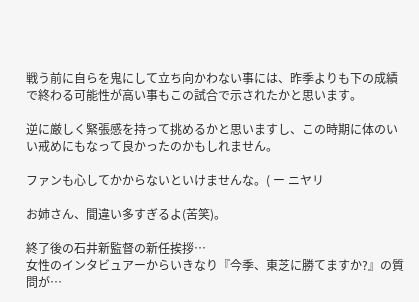戦う前に自らを鬼にして立ち向かわない事には、昨季よりも下の成績で終わる可能性が高い事もこの試合で示されたかと思います。

逆に厳しく緊張感を持って挑めるかと思いますし、この時期に体のいい戒めにもなって良かったのかもしれません。

ファンも心してかからないといけませんな。( ー ニヤリ

お姉さん、間違い多すぎるよ(苦笑)。

終了後の石井新監督の新任挨拶…
女性のインタビュアーからいきなり『今季、東芝に勝てますか?』の質問が…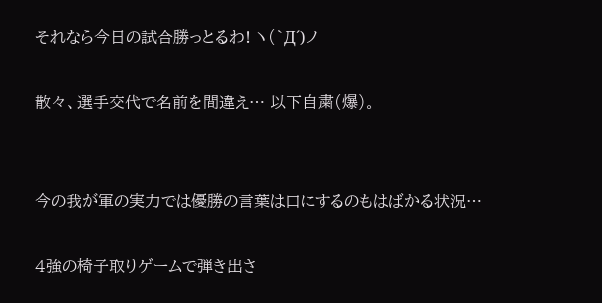それなら今日の試合勝っとるわ! ヽ(`Д´)ノ

散々、選手交代で名前を間違え… 以下自粛(爆)。


今の我が軍の実力では優勝の言葉は口にするのもはばかる状況…

4強の椅子取りゲームで弾き出さ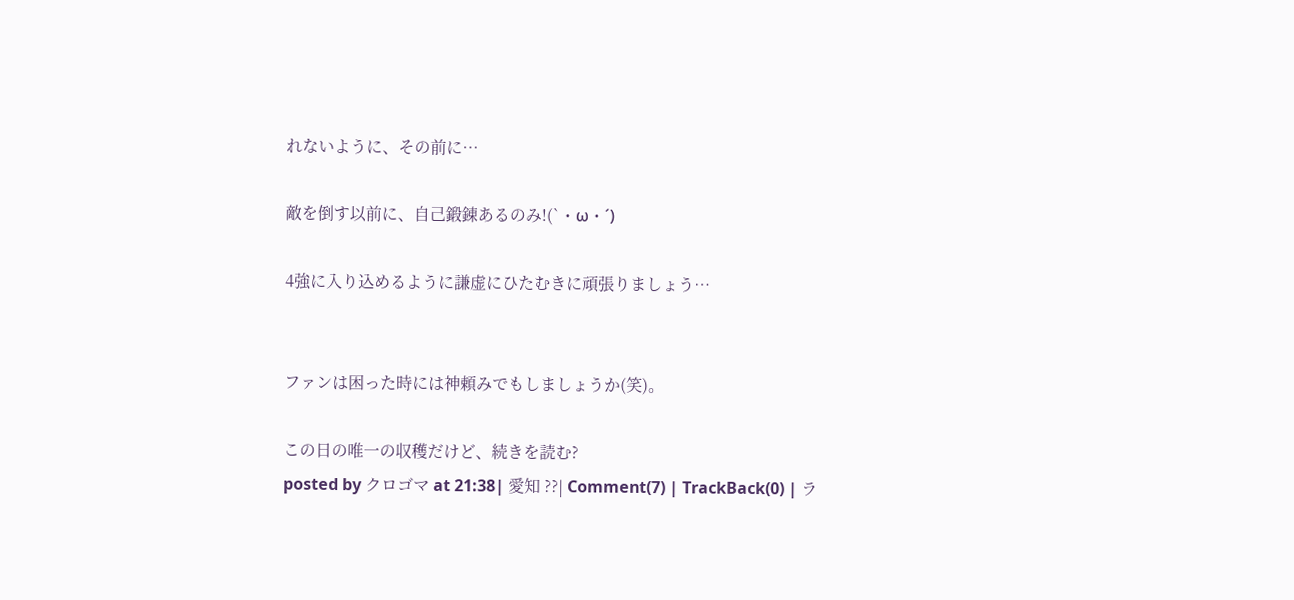れないように、その前に…

敵を倒す以前に、自己鍛錬あるのみ!(`・ω・´)

4強に入り込めるように謙虚にひたむきに頑張りましょう…


ファンは困った時には神頼みでもしましょうか(笑)。

この日の唯一の収穫だけど、続きを読む?
posted by クロゴマ at 21:38| 愛知 ??| Comment(7) | TrackBack(0) | ラ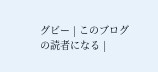グビー | このブログの読者になる |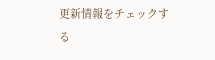更新情報をチェックする